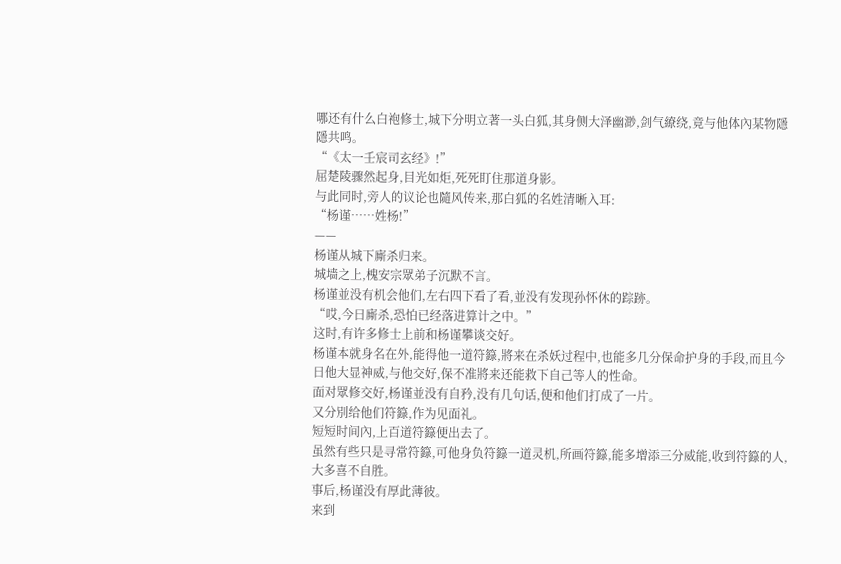哪还有什么白袍修士,城下分明立著一头白狐,其身侧大泽幽渺,剑气繚绕,竟与他体內某物隱隱共鸣。
“《太一壬宸司玄经》!”
屈楚陵骤然起身,目光如炬,死死盯住那道身影。
与此同时,旁人的议论也隨风传来,那白狐的名姓清晰入耳:
“杨谨……姓杨!”
——
杨谨从城下廝杀归来。
城墙之上,槐安宗眾弟子沉默不言。
杨谨並没有机会他们,左右四下看了看,並没有发现孙怀休的踪跡。
“哎,今日廝杀,恐怕已经落进算计之中。”
这时,有许多修士上前和杨谨攀谈交好。
杨谨本就身名在外,能得他一道符籙,將来在杀妖过程中,也能多几分保命护身的手段,而且今日他大显神威,与他交好,保不准將来还能救下自己等人的性命。
面对眾修交好,杨谨並没有自矜,没有几句话,便和他们打成了一片。
又分別给他们符籙,作为见面礼。
短短时间內,上百道符籙便出去了。
虽然有些只是寻常符籙,可他身负符籙一道灵机,所画符籙,能多增添三分威能,收到符籙的人,大多喜不自胜。
事后,杨谨没有厚此薄彼。
来到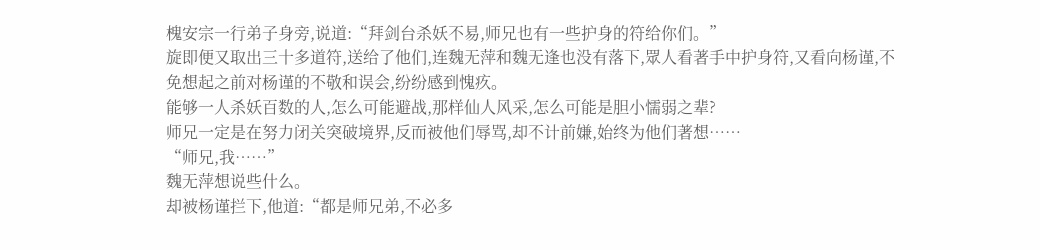槐安宗一行弟子身旁,说道:“拜剑台杀妖不易,师兄也有一些护身的符给你们。”
旋即便又取出三十多道符,送给了他们,连魏无萍和魏无逢也没有落下,眾人看著手中护身符,又看向杨谨,不免想起之前对杨谨的不敬和误会,纷纷感到愧疚。
能够一人杀妖百数的人,怎么可能避战,那样仙人风采,怎么可能是胆小懦弱之辈?
师兄一定是在努力闭关突破境界,反而被他们辱骂,却不计前嫌,始终为他们著想……
“师兄,我……”
魏无萍想说些什么。
却被杨谨拦下,他道:“都是师兄弟,不必多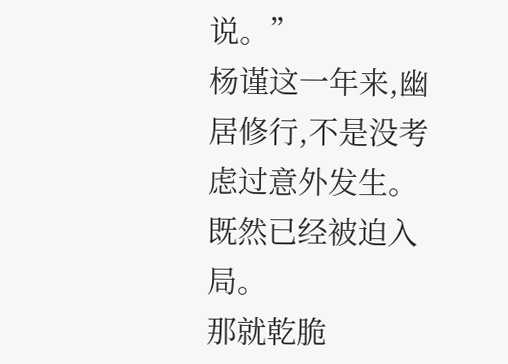说。”
杨谨这一年来,幽居修行,不是没考虑过意外发生。
既然已经被迫入局。
那就乾脆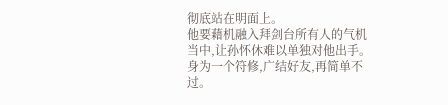彻底站在明面上。
他要藉机融入拜剑台所有人的气机当中,让孙怀休难以单独对他出手。
身为一个符修,广结好友,再简单不过。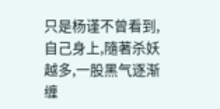只是杨谨不曾看到,自己身上,隨著杀妖越多,一股黑气逐渐缠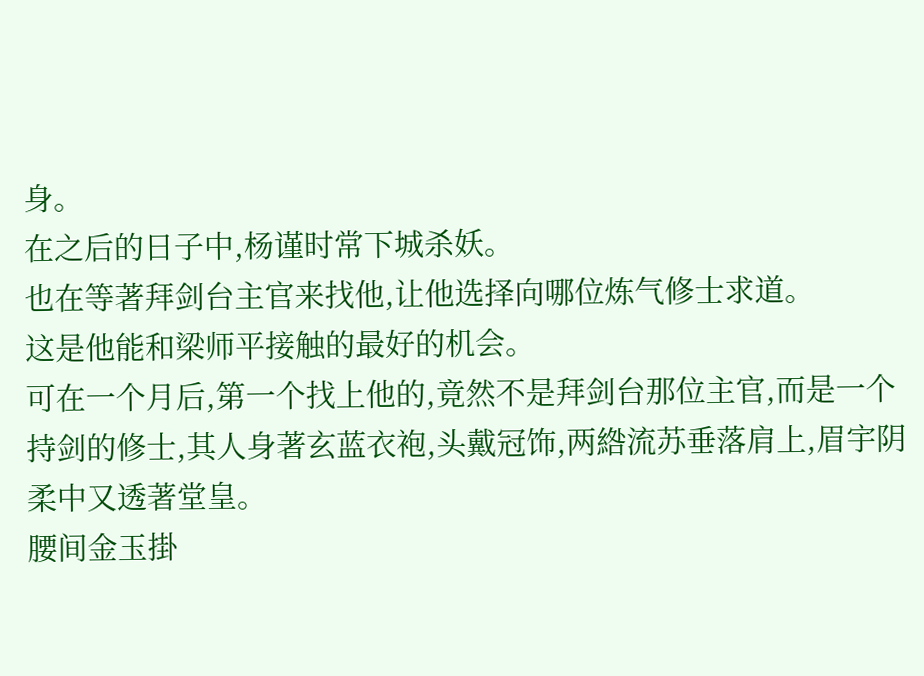身。
在之后的日子中,杨谨时常下城杀妖。
也在等著拜剑台主官来找他,让他选择向哪位炼气修士求道。
这是他能和梁师平接触的最好的机会。
可在一个月后,第一个找上他的,竟然不是拜剑台那位主官,而是一个持剑的修士,其人身著玄蓝衣袍,头戴冠饰,两綹流苏垂落肩上,眉宇阴柔中又透著堂皇。
腰间金玉掛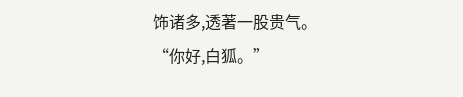饰诸多,透著一股贵气。
“你好,白狐。”